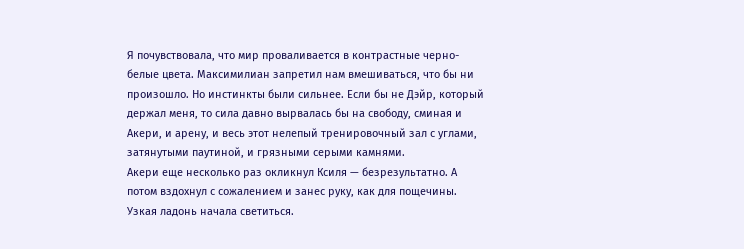Я почувствовала, что мир проваливается в контрастные черно-белые цвета. Максимилиан запретил нам вмешиваться, что бы ни произошло. Но инстинкты были сильнее. Если бы не Дэйр, который держал меня, то сила давно вырвалась бы на свободу, сминая и Акери, и арену, и весь этот нелепый тренировочный зал с углами, затянутыми паутиной, и грязными серыми камнями.
Акери еще несколько раз окликнул Ксиля — безрезультатно. А потом вздохнул с сожалением и занес руку, как для пощечины. Узкая ладонь начала светиться.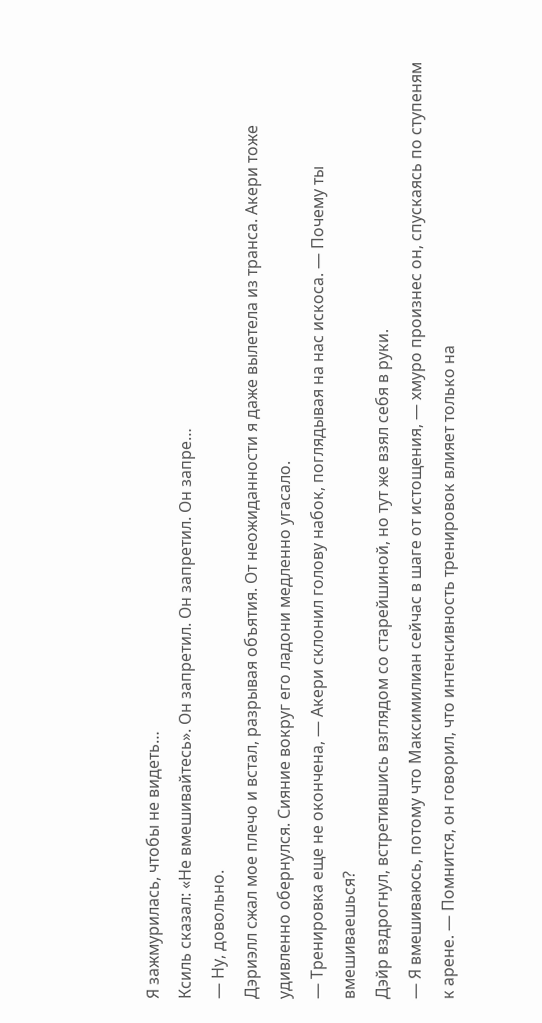Я зажмурилась, чтобы не видеть…
Ксиль сказал: «Не вмешивайтесь». Он запретил. Он запретил. Он запре…
— Ну, довольно.
Дэриэлл сжал мое плечо и встал, разрывая объятия. От неожиданности я даже вылетела из транса. Акери тоже удивленно обернулся. Сияние вокруг его ладони медленно угасало.
— Тренировка еще не окончена, — Акери склонил голову набок, поглядывая на нас искоса. — Почему ты вмешиваешься?
Дэйр вздрогнул, встретившись взглядом со старейшиной, но тут же взял себя в руки.
— Я вмешиваюсь, потому что Максимилиан сейчас в шаге от истощения, — хмуро произнес он, спускаясь по ступеням к арене. — Помнится, он говорил, что интенсивность тренировок влияет только на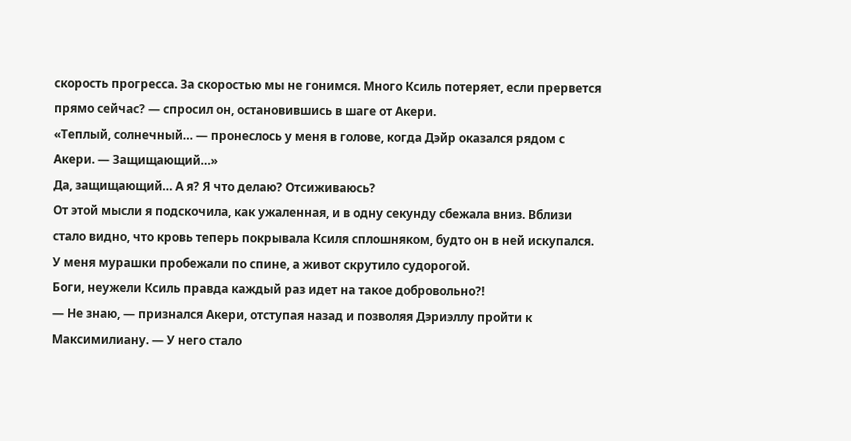скорость прогресса. За скоростью мы не гонимся. Много Ксиль потеряет, если прервется прямо сейчас? — спросил он, остановившись в шаге от Акери.
«Теплый, солнечный… — пронеслось у меня в голове, когда Дэйр оказался рядом с Акери. — Защищающий…»
Да, защищающий… А я? Я что делаю? Отсиживаюсь?
От этой мысли я подскочила, как ужаленная, и в одну секунду сбежала вниз. Вблизи стало видно, что кровь теперь покрывала Ксиля сплошняком, будто он в ней искупался. У меня мурашки пробежали по спине, а живот скрутило судорогой.
Боги, неужели Ксиль правда каждый раз идет на такое добровольно?!
— Не знаю, — признался Акери, отступая назад и позволяя Дэриэллу пройти к Максимилиану. — У него стало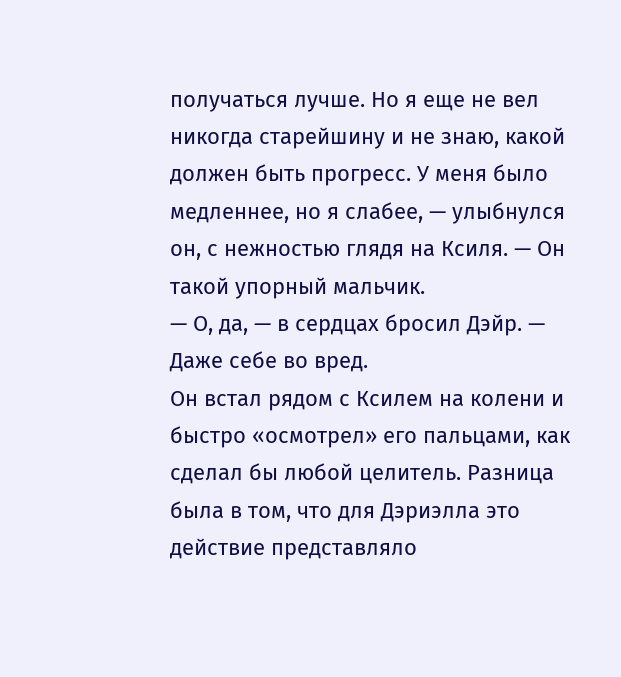получаться лучше. Но я еще не вел никогда старейшину и не знаю, какой должен быть прогресс. У меня было медленнее, но я слабее, — улыбнулся он, с нежностью глядя на Ксиля. — Он такой упорный мальчик.
— О, да, — в сердцах бросил Дэйр. — Даже себе во вред.
Он встал рядом с Ксилем на колени и быстро «осмотрел» его пальцами, как сделал бы любой целитель. Разница была в том, что для Дэриэлла это действие представляло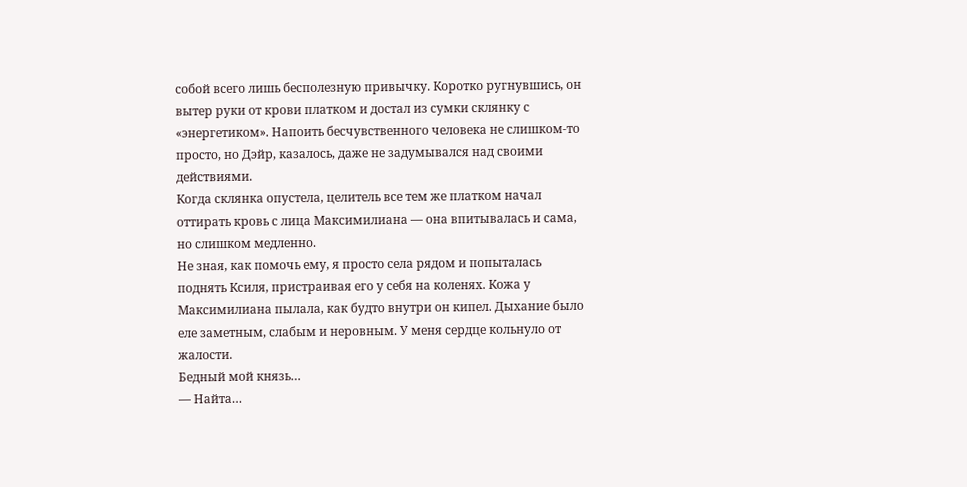собой всего лишь бесполезную привычку. Коротко ругнувшись, он вытер руки от крови платком и достал из сумки склянку с «энергетиком». Напоить бесчувственного человека не слишком-то просто, но Дэйр, казалось, даже не задумывался над своими действиями.
Когда склянка опустела, целитель все тем же платком начал оттирать кровь с лица Максимилиана — она впитывалась и сама, но слишком медленно.
Не зная, как помочь ему, я просто села рядом и попыталась поднять Ксиля, пристраивая его у себя на коленях. Кожа у Максимилиана пылала, как будто внутри он кипел. Дыхание было еле заметным, слабым и неровным. У меня сердце кольнуло от жалости.
Бедный мой князь…
— Найта…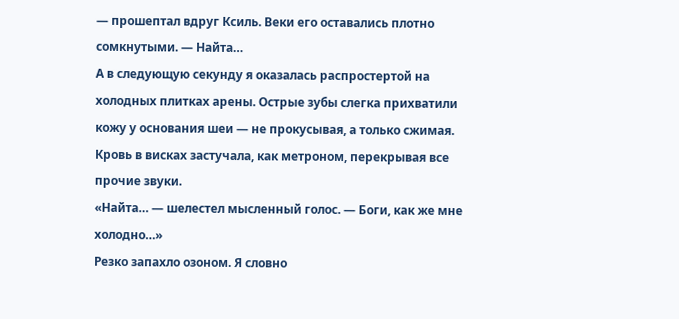— прошептал вдруг Ксиль. Веки его оставались плотно сомкнутыми. — Найта…
А в следующую секунду я оказалась распростертой на холодных плитках арены. Острые зубы слегка прихватили кожу у основания шеи — не прокусывая, а только сжимая.
Кровь в висках застучала, как метроном, перекрывая все прочие звуки.
«Найта… — шелестел мысленный голос. — Боги, как же мне холодно…»
Резко запахло озоном. Я словно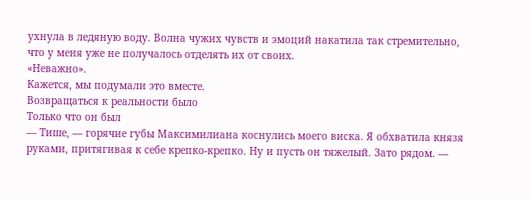ухнула в ледяную воду. Волна чужих чувств и эмоций накатила так стремительно, что у меня уже не получалось отделять их от своих.
«Неважно».
Кажется, мы подумали это вместе.
Возвращаться к реальности было
Только что он был
— Тише, — горячие губы Максимилиана коснулись моего виска. Я обхватила князя руками, притягивая к себе крепко-крепко. Ну и пусть он тяжелый. Зато рядом. —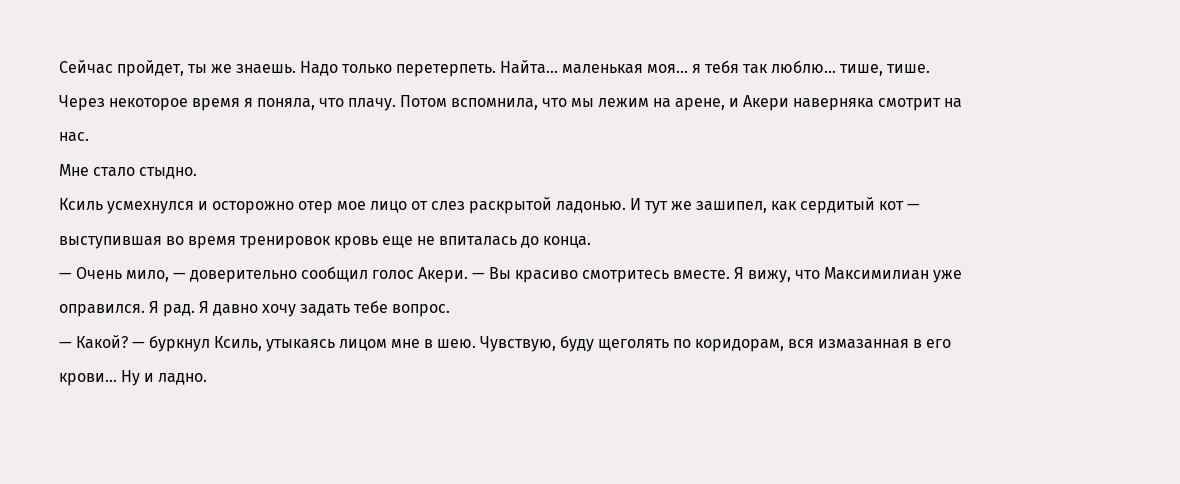Сейчас пройдет, ты же знаешь. Надо только перетерпеть. Найта… маленькая моя… я тебя так люблю… тише, тише.
Через некоторое время я поняла, что плачу. Потом вспомнила, что мы лежим на арене, и Акери наверняка смотрит на нас.
Мне стало стыдно.
Ксиль усмехнулся и осторожно отер мое лицо от слез раскрытой ладонью. И тут же зашипел, как сердитый кот — выступившая во время тренировок кровь еще не впиталась до конца.
— Очень мило, — доверительно сообщил голос Акери. — Вы красиво смотритесь вместе. Я вижу, что Максимилиан уже оправился. Я рад. Я давно хочу задать тебе вопрос.
— Какой? — буркнул Ксиль, утыкаясь лицом мне в шею. Чувствую, буду щеголять по коридорам, вся измазанная в его крови… Ну и ладно.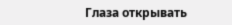Глаза открывать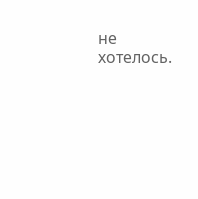не хотелось.